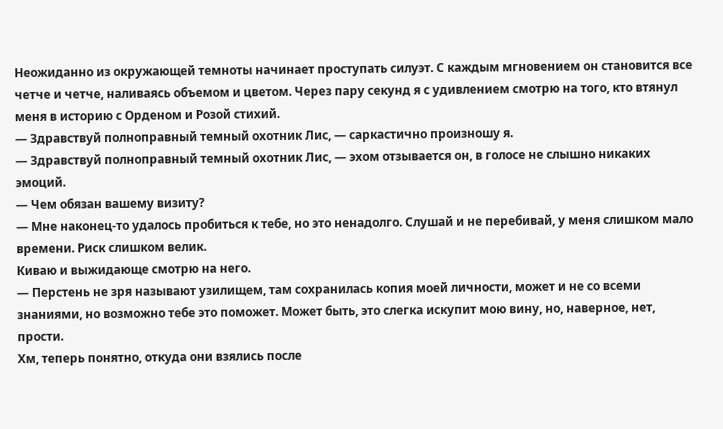Неожиданно из окружающей темноты начинает проступать силуэт. С каждым мгновением он становится все четче и четче, наливаясь объемом и цветом. Через пару секунд я с удивлением смотрю на того, кто втянул меня в историю с Орденом и Розой стихий.
— Здравствуй полноправный темный охотник Лис, — саркастично произношу я.
— Здравствуй полноправный темный охотник Лис, — эхом отзывается он, в голосе не слышно никаких эмоций.
— Чем обязан вашему визиту?
— Мне наконец-то удалось пробиться к тебе, но это ненадолго. Слушай и не перебивай, у меня слишком мало времени. Риск слишком велик.
Киваю и выжидающе смотрю на него.
— Перстень не зря называют узилищем, там сохранилась копия моей личности, может и не со всеми знаниями, но возможно тебе это поможет. Может быть, это слегка искупит мою вину, но, наверное, нет, прости.
Хм, теперь понятно, откуда они взялись после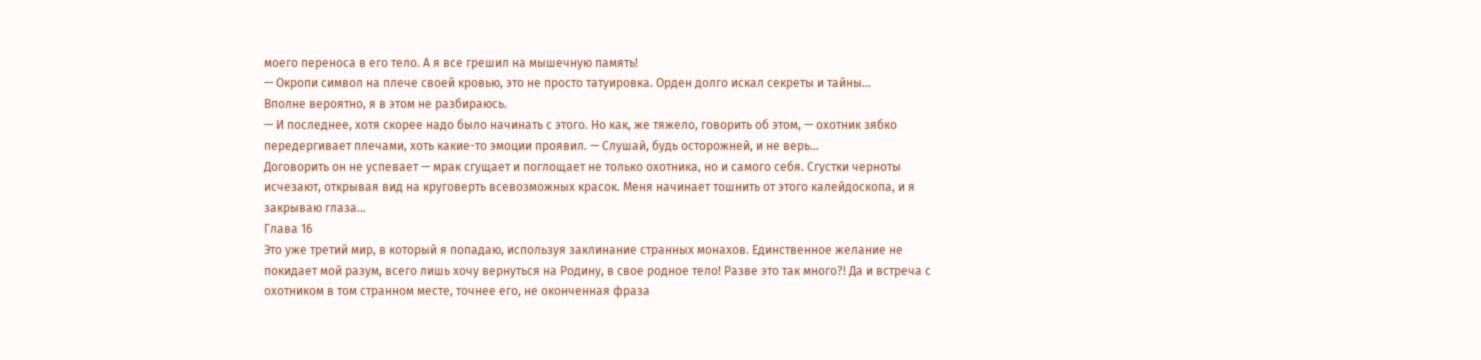моего переноса в его тело. А я все грешил на мышечную память!
— Окропи символ на плече своей кровью, это не просто татуировка. Орден долго искал секреты и тайны…
Вполне вероятно, я в этом не разбираюсь.
— И последнее, хотя скорее надо было начинать с этого. Но как, же тяжело, говорить об этом, — охотник зябко передергивает плечами, хоть какие-то эмоции проявил. — Слушай, будь осторожней, и не верь…
Договорить он не успевает — мрак сгущает и поглощает не только охотника, но и самого себя. Сгустки черноты исчезают, открывая вид на круговерть всевозможных красок. Меня начинает тошнить от этого калейдоскопа, и я закрываю глаза…
Глава 16
Это уже третий мир, в который я попадаю, используя заклинание странных монахов. Единственное желание не покидает мой разум, всего лишь хочу вернуться на Родину, в свое родное тело! Разве это так много?! Да и встреча с охотником в том странном месте, точнее его, не оконченная фраза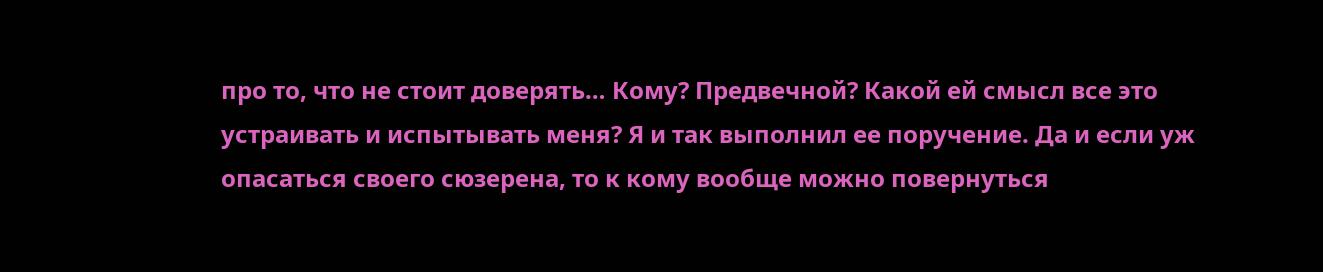про то, что не стоит доверять… Кому? Предвечной? Какой ей смысл все это устраивать и испытывать меня? Я и так выполнил ее поручение. Да и если уж опасаться своего сюзерена, то к кому вообще можно повернуться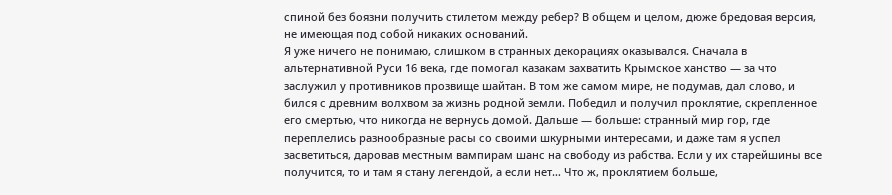спиной без боязни получить стилетом между ребер? В общем и целом, дюже бредовая версия, не имеющая под собой никаких оснований.
Я уже ничего не понимаю, слишком в странных декорациях оказывался. Сначала в альтернативной Руси 16 века, где помогал казакам захватить Крымское ханство — за что заслужил у противников прозвище шайтан. В том же самом мире, не подумав, дал слово, и бился с древним волхвом за жизнь родной земли. Победил и получил проклятие, скрепленное его смертью, что никогда не вернусь домой. Дальше — больше: странный мир гор, где переплелись разнообразные расы со своими шкурными интересами, и даже там я успел засветиться, даровав местным вампирам шанс на свободу из рабства. Если у их старейшины все получится, то и там я стану легендой, а если нет… Что ж, проклятием больше,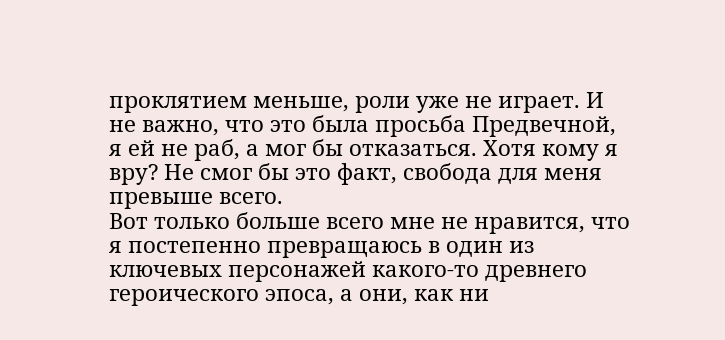проклятием меньше, роли уже не играет. И не важно, что это была просьба Предвечной, я ей не раб, а мог бы отказаться. Хотя кому я вру? Не смог бы это факт, свобода для меня превыше всего.
Вот только больше всего мне не нравится, что я постепенно превращаюсь в один из ключевых персонажей какого-то древнего героического эпоса, а они, как ни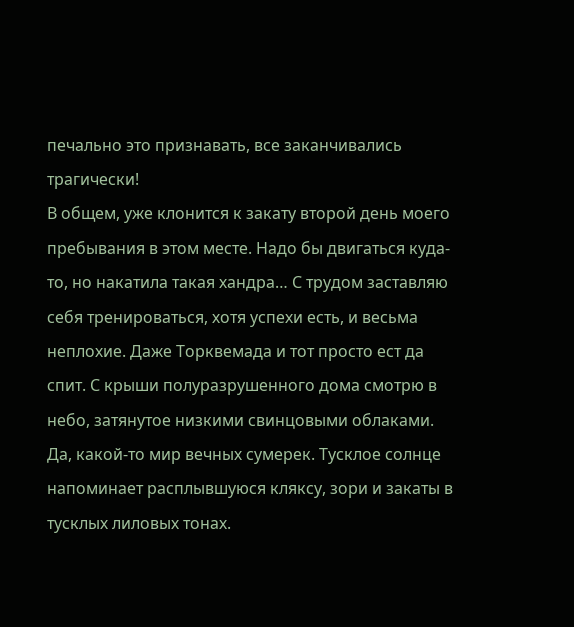печально это признавать, все заканчивались трагически!
В общем, уже клонится к закату второй день моего пребывания в этом месте. Надо бы двигаться куда-то, но накатила такая хандра… С трудом заставляю себя тренироваться, хотя успехи есть, и весьма неплохие. Даже Торквемада и тот просто ест да спит. С крыши полуразрушенного дома смотрю в небо, затянутое низкими свинцовыми облаками. Да, какой-то мир вечных сумерек. Тусклое солнце напоминает расплывшуюся кляксу, зори и закаты в тусклых лиловых тонах.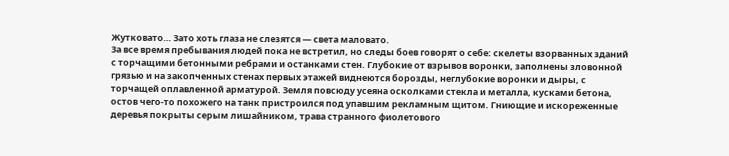Жутковато… Зато хоть глаза не слезятся — света маловато.
За все время пребывания людей пока не встретил, но следы боев говорят о себе: скелеты взорванных зданий с торчащими бетонными ребрами и останками стен. Глубокие от взрывов воронки, заполнены зловонной грязью и на закопченных стенах первых этажей виднеются борозды, неглубокие воронки и дыры, с торчащей оплавленной арматурой. Земля повсюду усеяна осколками стекла и металла, кусками бетона, остов чего-то похожего на танк пристроился под упавшим рекламным щитом. Гниющие и искореженные деревья покрыты серым лишайником, трава странного фиолетового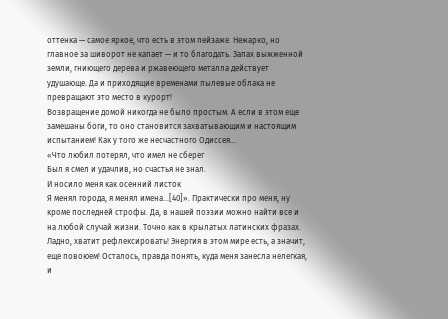оттенка — самое яркое, что есть в этом пейзаже. Нежарко, но главное за шиворот не капает — и то благодать. Запах выжженной земли, гниющего дерева и ржавеющего металла действует удушающе. Да и приходящие временами пылевые облака не превращают это место в курорт!
Возвращение домой никогда не было простым. А если в этом еще замешаны боги, то оно становится захватывающим и настоящим испытанием! Как у того же несчастного Одиссея…
«Что любил потерял, что имел не сберег
Был я смел и удачлив, но счастья не знал.
И носило меня как осенний листок
Я менял города, я менял имена…[40]». Практически про меня, ну кроме последней строфы. Да, в нашей поэзии можно найти все и на любой случай жизни. Точно как в крылатых латинских фразах. Ладно, хватит рефлексировать! Энергия в этом мире есть, а значит, еще повоюем! Осталось, правда понять, куда меня занесла нелегкая, и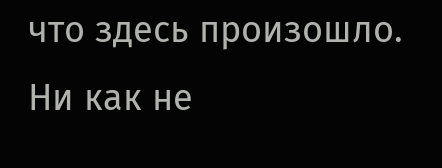что здесь произошло.
Ни как не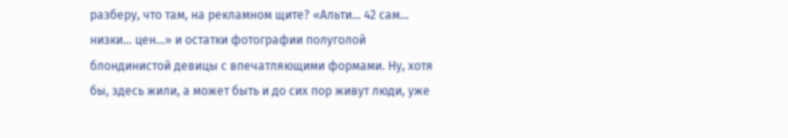разберу, что там, на рекламном щите? «Альти… 42 сам… низки… цен…» и остатки фотографии полуголой блондинистой девицы с впечатляющими формами. Ну, хотя бы, здесь жили, а может быть и до сих пор живут люди, уже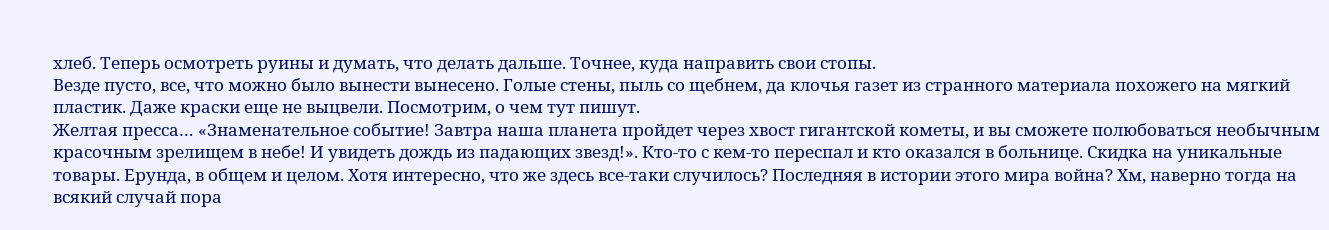хлеб. Теперь осмотреть руины и думать, что делать дальше. Точнее, куда направить свои стопы.
Везде пусто, все, что можно было вынести вынесено. Голые стены, пыль со щебнем, да клочья газет из странного материала похожего на мягкий пластик. Даже краски еще не выцвели. Посмотрим, о чем тут пишут.
Желтая пресса… «Знаменательное событие! Завтра наша планета пройдет через хвост гигантской кометы, и вы сможете полюбоваться необычным красочным зрелищем в небе! И увидеть дождь из падающих звезд!». Кто-то с кем-то переспал и кто оказался в больнице. Скидка на уникальные товары. Ерунда, в общем и целом. Хотя интересно, что же здесь все-таки случилось? Последняя в истории этого мира война? Хм, наверно тогда на всякий случай пора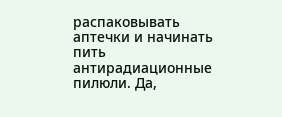распаковывать аптечки и начинать пить антирадиационные пилюли. Да,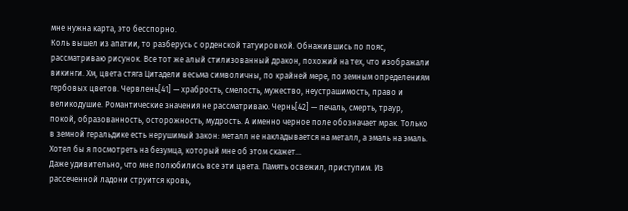мне нужна карта, это бесспорно.
Коль вышел из апатии, то разберусь с орденской татуировкой. Обнажившись по пояс, рассматриваю рисунок. Все тот же алый стилизованный дракон, похожий на тех, что изображали викинги. Хм, цвета стяга Цитадели весьма символичны, по крайней мере, по земным определениям гербовых цветов. Червлень[41] — храбрость, смелость, мужество, неустрашимость, право и великодушие. Романтические значения не рассматриваю. Чернь[42] — печаль, смерть, траур, покой, образованность, осторожность, мудрость. А именно черное поле обозначает мрак. Только в земной геральдике есть нерушимый закон: металл не накладывается на металл, а эмаль на эмаль. Хотел бы я посмотреть на безумца, который мне об этом скажет…
Даже удивительно, что мне полюбились все эти цвета. Память освежил, приступим. Из рассеченной ладони струится кровь,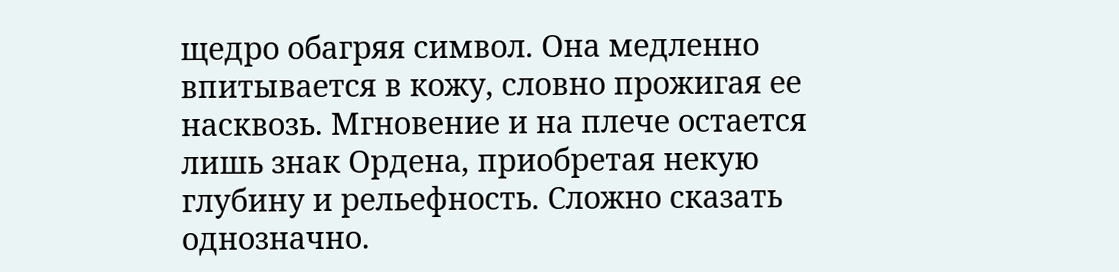щедро обагряя символ. Она медленно впитывается в кожу, словно прожигая ее насквозь. Мгновение и на плече остается лишь знак Ордена, приобретая некую глубину и рельефность. Сложно сказать однозначно.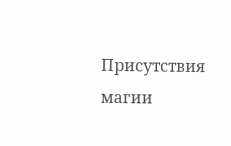Присутствия магии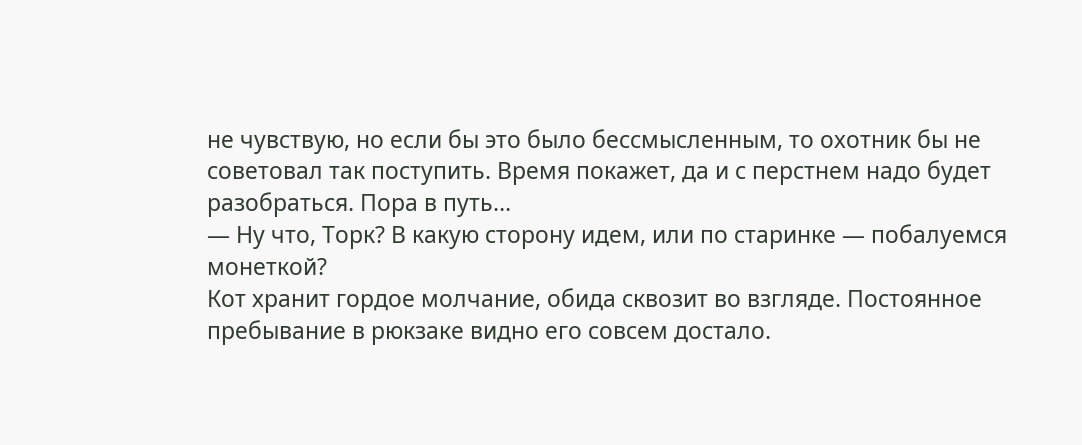не чувствую, но если бы это было бессмысленным, то охотник бы не советовал так поступить. Время покажет, да и с перстнем надо будет разобраться. Пора в путь…
— Ну что, Торк? В какую сторону идем, или по старинке — побалуемся монеткой?
Кот хранит гордое молчание, обида сквозит во взгляде. Постоянное пребывание в рюкзаке видно его совсем достало.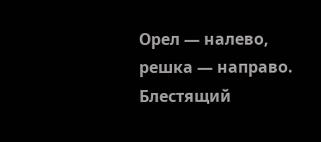Орел — налево, решка — направо. Блестящий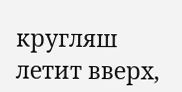кругляш летит вверх,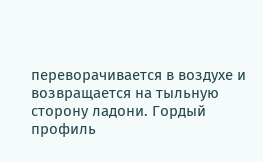переворачивается в воздухе и возвращается на тыльную сторону ладони. Гордый профиль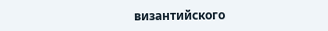византийского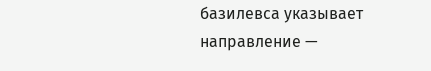базилевса указывает направление —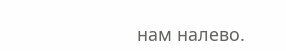нам налево.